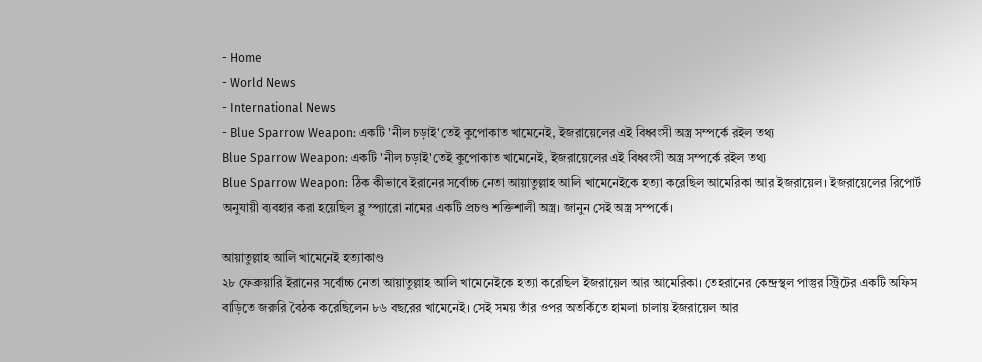- Home
- World News
- International News
- Blue Sparrow Weapon: একটি 'নীল চড়াই'তেই কুপোকাত খামেনেই, ইজরায়েলের এই বিধ্বংসী অস্ত্র সম্পর্কে রইল তথ্য
Blue Sparrow Weapon: একটি 'নীল চড়াই'তেই কুপোকাত খামেনেই, ইজরায়েলের এই বিধ্বংসী অস্ত্র সম্পর্কে রইল তথ্য
Blue Sparrow Weapon: ঠিক কীভাবে ইরানের সর্বোচ্চ নেতা আয়াতুল্লাহ আলি খামেনেইকে হত্যা করেছিল আমেরিকা আর ইজরায়েল। ইজরায়েলের রিপোর্ট অনুযায়ী ব্যবহার করা হয়েছিল ব্লু স্প্যারো নামের একটি প্রচণ্ড শক্তিশালী অস্ত্র। জানুন সেই অস্ত্র সম্পর্কে।

আয়াতুল্লাহ আলি খামেনেই হত্যাকাণ্ড
২৮ ফেব্রুয়ারি ইরানের সর্বোচ্চ নেতা আয়াতুল্লাহ আলি খামেনেইকে হত্যা করেছিল ইজরায়েল আর আমেরিকা। তেহরানের কেন্দ্রস্থল পাস্তুর স্ট্রিটের একটি অফিস বাড়িতে জরুরি বৈঠক করেছিলেন ৮৬ বছরের খামেনেই। সেই সময় তাঁর ওপর অতর্কিতে হামলা চালায় ইজরায়েল আর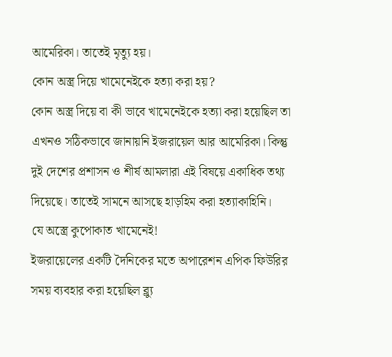আমেরিকা। তাতেই মৃত্যু হয়।
কোন অস্ত্র দিয়ে খামেনেইকে হত্যা করা হয়?
কোন অস্ত্র দিয়ে বা কী ভাবে খামেনেইকে হত্যা করা হয়েছিল তা এখনও সঠিকভাবে জানায়নি ইজরায়েল আর আমেরিকা। কিন্তু দুই দেশের প্রশাসন ও শীর্ষ আমলারা এই বিষয়ে একাধিক তথ্য দিয়েছে। তাতেই সামনে আসছে হাড়হিম করা হত্যাকাহিনি।
যে অস্ত্রে কুপোকাত খামেনেই!
ইজরায়েলের একটি দৈনিকের মতে অপারেশন এপিক ফিউরির সময় ব্যবহার করা হয়েছিল ব্ল্যু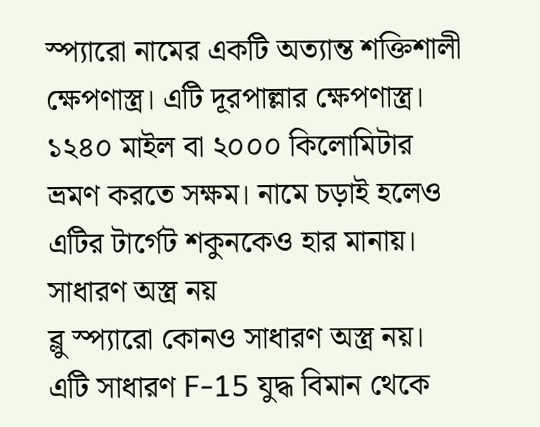স্প্যারো নামের একটি অত্যান্ত শক্তিশালী ক্ষেপণাস্ত্র। এটি দূরপাল্লার ক্ষেপণাস্ত্র। ১২৪০ মাইল বা ২০০০ কিলোমিটার ভ্রমণ করতে সক্ষম। নামে চড়াই হলেও এটির টার্গেট শকুনকেও হার মানায়।
সাধারণ অস্ত্র নয়
ব্লু স্প্যারো কোনও সাধারণ অস্ত্র নয়। এটি সাধারণ F-15 যুদ্ধ বিমান থেকে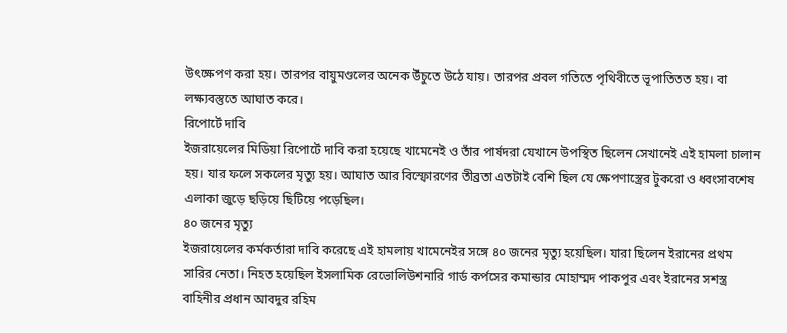উৎক্ষেপণ করা হয়। তারপর বায়ুমণ্ডলের অনেক উঁচুতে উঠে যায়। তারপর প্রবল গতিতে পৃথিবীতে ভূপাতিতত হয়। বা লক্ষ্যবস্তুতে আঘাত করে।
রিপোর্টে দাবি
ইজরায়েলের মিডিয়া রিপোর্টে দাবি করা হয়েছে খামেনেই ও তাঁর পার্ষদরা যেখানে উপস্থিত ছিলেন সেখানেই এই হামলা চালান হয়। যার ফলে সকলের মৃত্যু হয়। আঘাত আর বিস্ফোরণের তীব্রতা এতটাই বেশি ছিল যে ক্ষেপণাস্ত্রের টুকরো ও ধ্বংসাবশেষ এলাকা জুড়ে ছড়িয়ে ছিটিয়ে পড়েছিল।
৪০ জনের মৃত্যু
ইজরায়েলের কর্মকর্তারা দাবি করেছে এই হামলায় খামেনেইর সঙ্গে ৪০ জনের মৃত্যু হয়েছিল। যারা ছিলেন ইরানের প্রথম সারির নেতা। নিহত হয়েছিল ইসলামিক রেভোলিউশনারি গার্ড কর্পসের কমান্ডার মোহাম্মদ পাকপুর এবং ইরানের সশস্ত্র বাহিনীর প্রধান আবদুর রহিম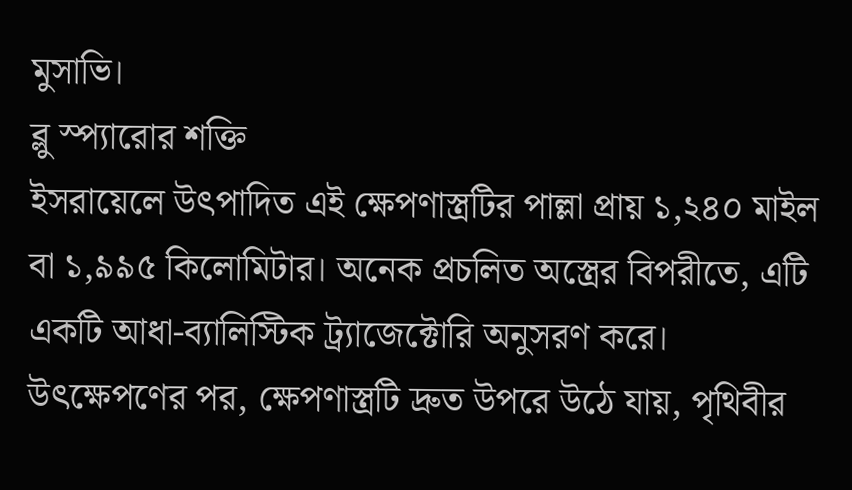মুসাভি।
ব্লু স্প্যারোর শক্তি
ইসরায়েলে উৎপাদিত এই ক্ষেপণাস্ত্রটির পাল্লা প্রায় ১,২৪০ মাইল বা ১,৯৯৫ কিলোমিটার। অনেক প্রচলিত অস্ত্রের বিপরীতে, এটি একটি আধা-ব্যালিস্টিক ট্র্যাজেক্টোরি অনুসরণ করে। উৎক্ষেপণের পর, ক্ষেপণাস্ত্রটি দ্রুত উপরে উঠে যায়, পৃথিবীর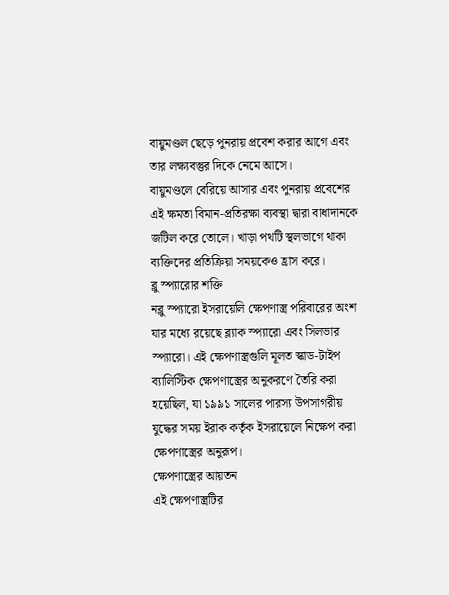বায়ুমণ্ডল ছেড়ে পুনরায় প্রবেশ করার আগে এবং তার লক্ষ্যবস্তুর দিকে নেমে আসে।
বায়ুমণ্ডলে বেরিয়ে আসার এবং পুনরায় প্রবেশের এই ক্ষমতা বিমান-প্রতিরক্ষা ব্যবস্থা দ্বারা বাধাদানকে জটিল করে তোলে। খাড়া পথটি স্থলভাগে থাকা ব্যক্তিদের প্রতিক্রিয়া সময়কেও হ্রাস করে।
ব্লু স্প্যারোর শক্তি
নব্লু স্প্যারো ইসরায়েলি ক্ষেপণাস্ত্র পরিবারের অংশ যার মধ্যে রয়েছে ব্ল্যাক স্প্যারো এবং সিলভার স্প্যারো। এই ক্ষেপণাস্ত্রগুলি মূলত স্কাড-টাইপ ব্যালিস্টিক ক্ষেপণাস্ত্রের অনুকরণে তৈরি করা হয়েছিল, যা ১৯৯১ সালের পারস্য উপসাগরীয় যুদ্ধের সময় ইরাক কর্তৃক ইসরায়েলে নিক্ষেপ করা ক্ষেপণাস্ত্রের অনুরূপ।
ক্ষেপণাস্ত্রের আয়তন
এই ক্ষেপণাস্ত্রটির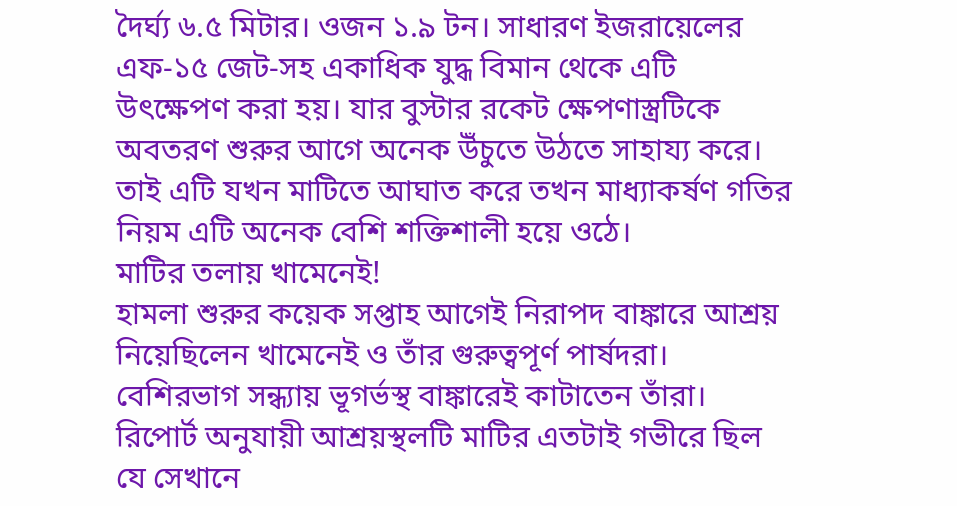দৈর্ঘ্য ৬.৫ মিটার। ওজন ১.৯ টন। সাধারণ ইজরায়েলের এফ-১৫ জেট-সহ একাধিক যুদ্ধ বিমান থেকে এটি উৎক্ষেপণ করা হয়। যার বুস্টার রকেট ক্ষেপণাস্ত্রটিকে অবতরণ শুরুর আগে অনেক উঁচুতে উঠতে সাহায্য করে। তাই এটি যখন মাটিতে আঘাত করে তখন মাধ্যাকর্ষণ গতির নিয়ম এটি অনেক বেশি শক্তিশালী হয়ে ওঠে।
মাটির তলায় খামেনেই!
হামলা শুরুর কয়েক সপ্তাহ আগেই নিরাপদ বাঙ্কারে আশ্রয় নিয়েছিলেন খামেনেই ও তাঁর গুরুত্বপূর্ণ পার্ষদরা। বেশিরভাগ সন্ধ্যায় ভূগর্ভস্থ বাঙ্কারেই কাটাতেন তাঁরা। রিপোর্ট অনুযায়ী আশ্রয়স্থলটি মাটির এতটাই গভীরে ছিল যে সেখানে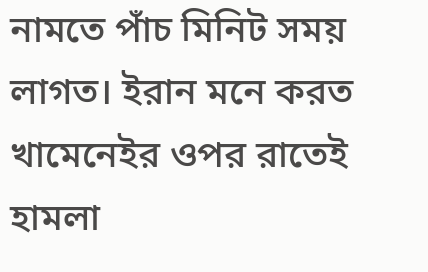নামতে পাঁচ মিনিট সময় লাগত। ইরান মনে করত খামেনেইর ওপর রাতেই হামলা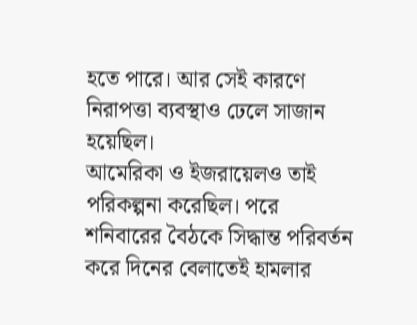হতে পারে। আর সেই কারণে নিরাপত্তা ব্যবস্থাও ঢেলে সাজান হয়েছিল।
আমেরিকা ও ইজরায়েলও তাই পরিকল্পনা করেছিল। পরে শনিবারের বৈঠকে সিদ্ধান্ত পরিবর্তন করে দিনের বেলাতেই হামলার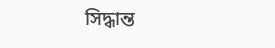সিদ্ধান্ত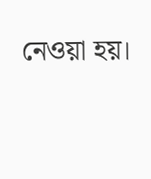নেওয়া হয়।